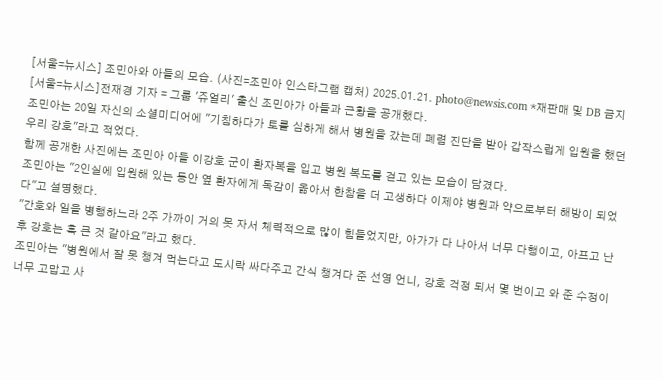[서울=뉴시스] 조민아와 아들의 모습. (사진=조민아 인스타그램 캡처) 2025.01.21. photo@newsis.com *재판매 및 DB 금지
[서울=뉴시스]전재경 기자 = 그룹 '쥬얼리' 출신 조민아가 아들과 근황을 공개했다.
조민아는 20일 자신의 소셜미디어에 "기침하다가 토를 심하게 해서 병원을 갔는데 폐렴 진단을 받아 갑작스럽게 입원을 했던 우리 강호"라고 적었다.
함께 공개한 사진에는 조민아 아들 이강호 군이 환자복을 입고 병원 복도를 걷고 있는 모습이 담겼다.
조민아는 "2인실에 입원해 있는 동안 옆 환자에게 독감이 옮아서 한참을 더 고생하다 이제야 병원과 약으로부터 해방이 되었다"고 설명했다.
"간호와 일을 병행하느라 2주 가까이 거의 못 자서 체력적으로 많이 힘들었지만, 아가가 다 나아서 너무 다행이고, 아프고 난 후 강호는 훅 큰 것 같아요"라고 했다.
조민아는 "병원에서 잘 못 챙겨 먹는다고 도시락 싸다주고 간식 챙겨다 준 선영 언니, 강호 걱정 되서 몇 번이고 와 준 수정이 너무 고맙고 사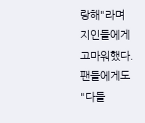랑해"라며 지인들에게 고마워했다. 팬들에게도 "다들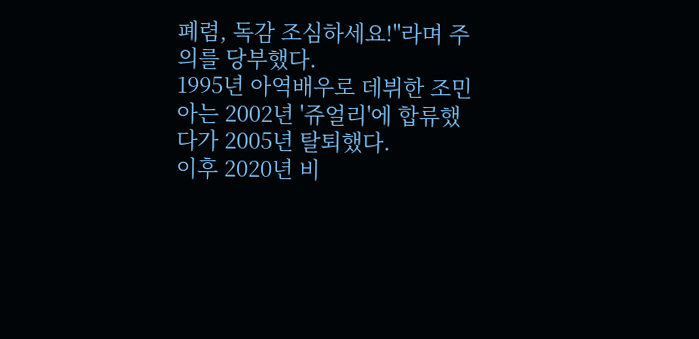폐렴, 독감 조심하세요!"라며 주의를 당부했다.
1995년 아역배우로 데뷔한 조민아는 2002년 '쥬얼리'에 합류했다가 2005년 탈퇴했다.
이후 2020년 비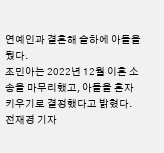연예인과 결혼해 슬하에 아들을 뒀다.
조민아는 2022년 12월 이혼 소송을 마무리했고, 아들을 혼자 키우기로 결정했다고 밝혔다.
전재경 기자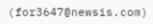(for3647@newsis.com)